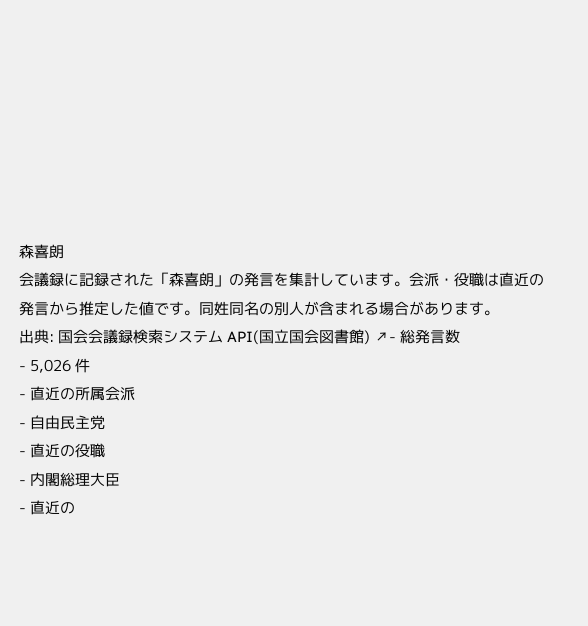森喜朗
会議録に記録された「森喜朗」の発言を集計しています。会派・役職は直近の発言から推定した値です。同姓同名の別人が含まれる場合があります。
出典: 国会会議録検索システム API(国立国会図書館) ↗- 総発言数
- 5,026 件
- 直近の所属会派
- 自由民主党
- 直近の役職
- 内閣総理大臣
- 直近の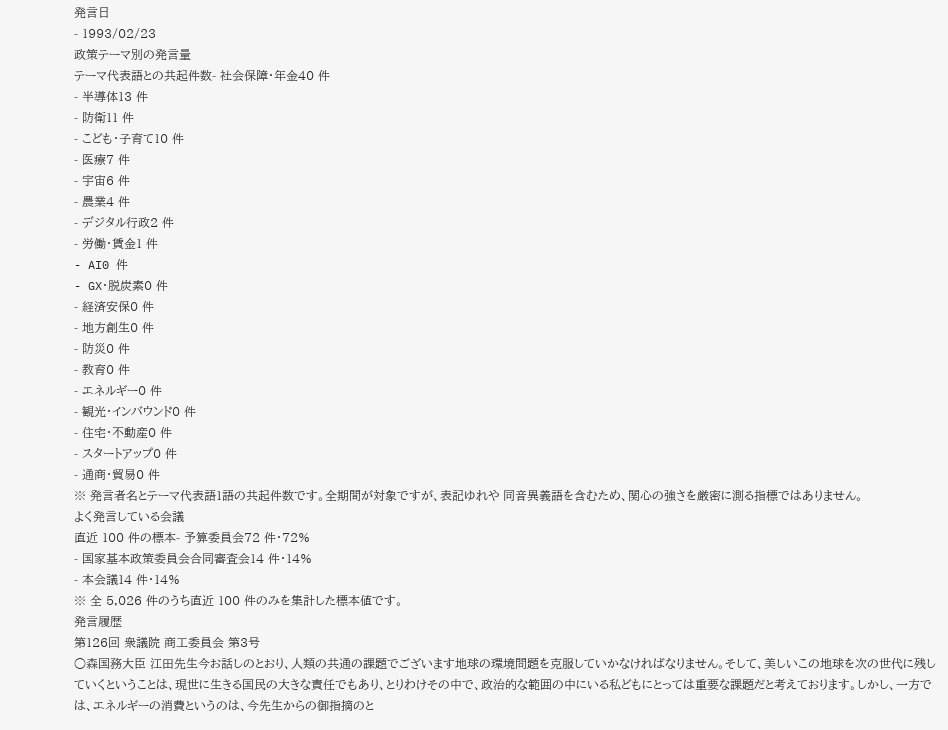発言日
- 1993/02/23
政策テーマ別の発言量
テーマ代表語との共起件数- 社会保障・年金40 件
- 半導体13 件
- 防衛11 件
- こども・子育て10 件
- 医療7 件
- 宇宙6 件
- 農業4 件
- デジタル行政2 件
- 労働・賃金1 件
- AI0 件
- GX・脱炭素0 件
- 経済安保0 件
- 地方創生0 件
- 防災0 件
- 教育0 件
- エネルギー0 件
- 観光・インバウンド0 件
- 住宅・不動産0 件
- スタートアップ0 件
- 通商・貿易0 件
※ 発言者名とテーマ代表語1語の共起件数です。全期間が対象ですが、表記ゆれや 同音異義語を含むため、関心の強さを厳密に測る指標ではありません。
よく発言している会議
直近 100 件の標本- 予算委員会72 件・72%
- 国家基本政策委員会合同審査会14 件・14%
- 本会議14 件・14%
※ 全 5,026 件のうち直近 100 件のみを集計した標本値です。
発言履歴
第126回 衆議院 商工委員会 第3号
○森国務大臣 江田先生今お話しのとおり、人類の共通の課題でございます地球の環境問題を克服していかなければなりません。そして、美しいこの地球を次の世代に残していくということは、現世に生きる国民の大きな責任でもあり、とりわけその中で、政治的な範囲の中にいる私どもにとっては重要な課題だと考えております。しかし、一方では、エネルギーの消費というのは、今先生からの御指摘のと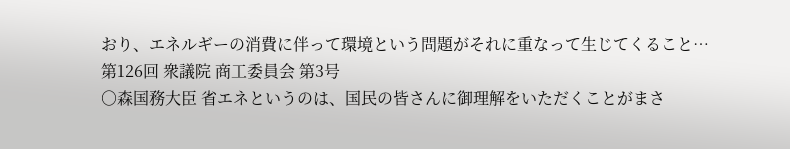おり、エネルギーの消費に伴って環境という問題がそれに重なって生じてくること…
第126回 衆議院 商工委員会 第3号
○森国務大臣 省エネというのは、国民の皆さんに御理解をいただくことがまさ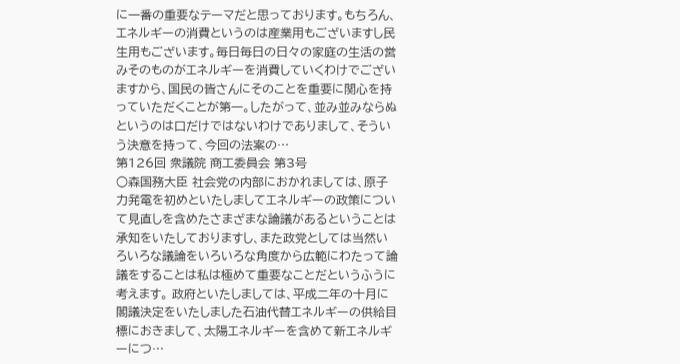に一番の重要なテーマだと思っております。もちろん、エネルギーの消費というのは産業用もございますし民生用もございます。毎日毎日の日々の家庭の生活の営みそのものがエネルギーを消費していくわけでございますから、国民の皆さんにそのことを重要に関心を持っていただくことが第一。したがって、並み並みならぬというのは口だけではないわけでありまして、そういう決意を持って、今回の法案の…
第126回 衆議院 商工委員会 第3号
○森国務大臣 社会党の内部におかれましては、原子力発電を初めといたしましてエネルギーの政策について見直しを含めたさまざまな論議があるということは承知をいたしておりますし、また政党としては当然いろいろな議論をいろいろな角度から広範にわたって論議をすることは私は極めて重要なことだというふうに考えます。 政府といたしましては、平成二年の十月に閣議決定をいたしました石油代替エネルギーの供給目標におきまして、太陽エネルギーを含めて新エネルギーにつ…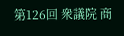第126回 衆議院 商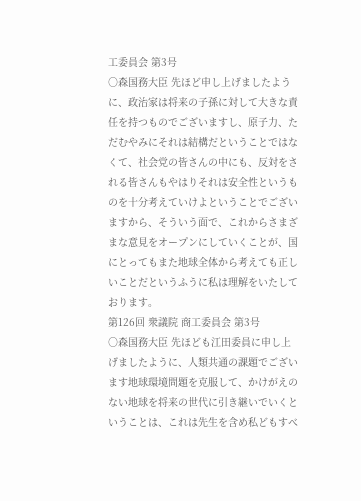工委員会 第3号
○森国務大臣 先ほど申し上げましたように、政治家は将来の子孫に対して大きな責任を持つものでございますし、原子力、ただむやみにそれは結構だということではなくて、社会党の皆さんの中にも、反対をされる皆さんもやはりそれは安全性というものを十分考えていけよということでございますから、そういう面で、これからさまざまな意見をオープンにしていくことが、国にとってもまた地球全体から考えても正しいことだというふうに私は理解をいたしております。
第126回 衆議院 商工委員会 第3号
○森国務大臣 先ほども江田委員に申し上げましたように、人類共通の課題でございます地球環境問題を克服して、かけがえのない地球を将来の世代に引き継いでいくということは、これは先生を含め私どもすべ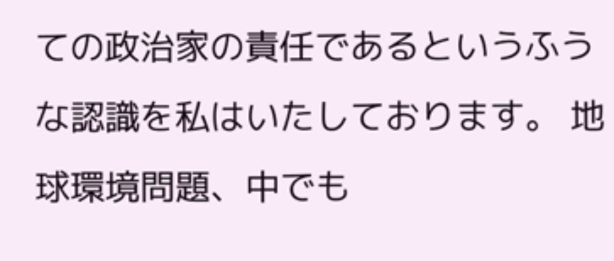ての政治家の責任であるというふうな認識を私はいたしております。 地球環境問題、中でも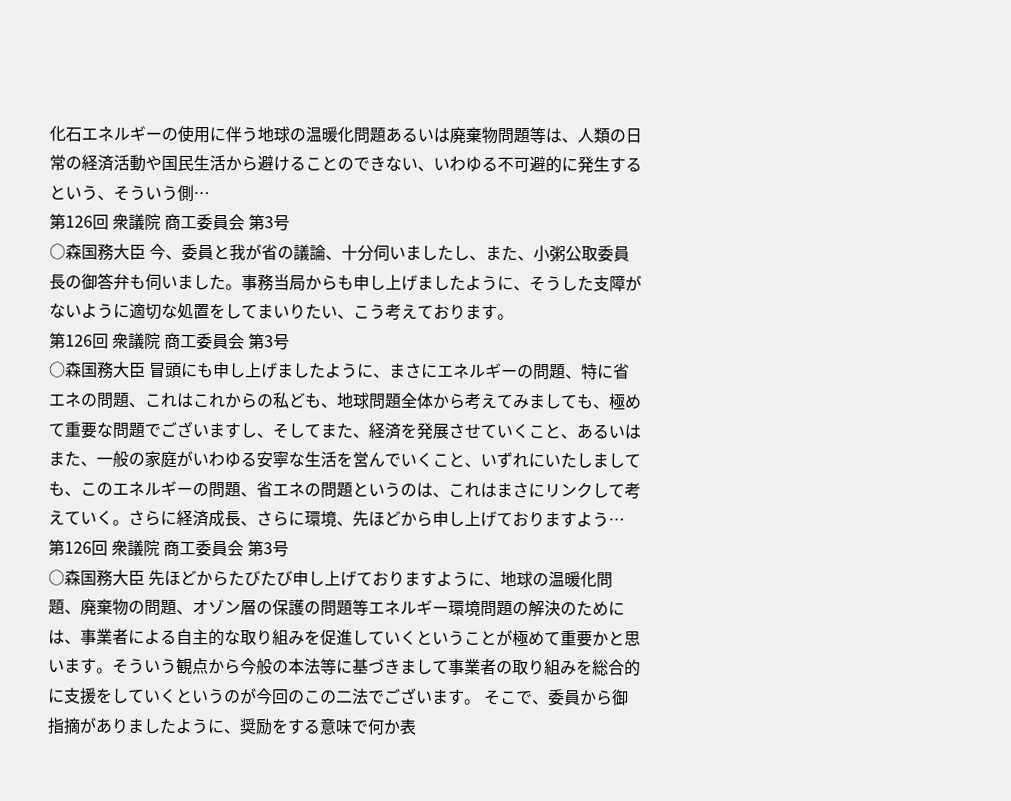化石エネルギーの使用に伴う地球の温暖化問題あるいは廃棄物問題等は、人類の日常の経済活動や国民生活から避けることのできない、いわゆる不可避的に発生するという、そういう側…
第126回 衆議院 商工委員会 第3号
○森国務大臣 今、委員と我が省の議論、十分伺いましたし、また、小粥公取委員長の御答弁も伺いました。事務当局からも申し上げましたように、そうした支障がないように適切な処置をしてまいりたい、こう考えております。
第126回 衆議院 商工委員会 第3号
○森国務大臣 冒頭にも申し上げましたように、まさにエネルギーの問題、特に省エネの問題、これはこれからの私ども、地球問題全体から考えてみましても、極めて重要な問題でございますし、そしてまた、経済を発展させていくこと、あるいはまた、一般の家庭がいわゆる安寧な生活を営んでいくこと、いずれにいたしましても、このエネルギーの問題、省エネの問題というのは、これはまさにリンクして考えていく。さらに経済成長、さらに環境、先ほどから申し上げておりますよう…
第126回 衆議院 商工委員会 第3号
○森国務大臣 先ほどからたびたび申し上げておりますように、地球の温暖化問題、廃棄物の問題、オゾン層の保護の問題等エネルギー環境問題の解決のためには、事業者による自主的な取り組みを促進していくということが極めて重要かと思います。そういう観点から今般の本法等に基づきまして事業者の取り組みを総合的に支援をしていくというのが今回のこの二法でございます。 そこで、委員から御指摘がありましたように、奨励をする意味で何か表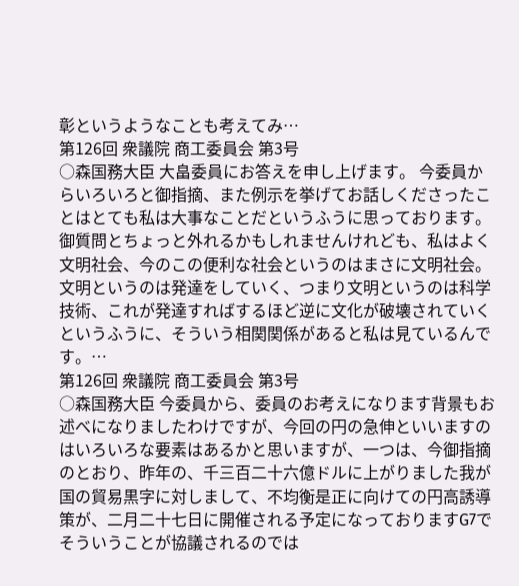彰というようなことも考えてみ…
第126回 衆議院 商工委員会 第3号
○森国務大臣 大畠委員にお答えを申し上げます。 今委員からいろいろと御指摘、また例示を挙げてお話しくださったことはとても私は大事なことだというふうに思っております。 御質問とちょっと外れるかもしれませんけれども、私はよく文明社会、今のこの便利な社会というのはまさに文明社会。文明というのは発達をしていく、つまり文明というのは科学技術、これが発達すればするほど逆に文化が破壊されていくというふうに、そういう相関関係があると私は見ているんです。…
第126回 衆議院 商工委員会 第3号
○森国務大臣 今委員から、委員のお考えになります背景もお述べになりましたわけですが、今回の円の急伸といいますのはいろいろな要素はあるかと思いますが、一つは、今御指摘のとおり、昨年の、千三百二十六億ドルに上がりました我が国の貿易黒字に対しまして、不均衡是正に向けての円高誘導策が、二月二十七日に開催される予定になっておりますG7でそういうことが協議されるのでは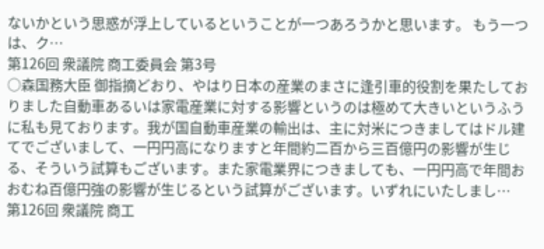ないかという思惑が浮上しているということが一つあろうかと思います。 もう一つは、ク…
第126回 衆議院 商工委員会 第3号
○森国務大臣 御指摘どおり、やはり日本の産業のまさに逢引車的役割を果たしておりました自動車あるいは家電産業に対する影響というのは極めて大きいというふうに私も見ております。我が国自動車産業の輸出は、主に対米につきましてはドル建てでございまして、一円円高になりますと年間約二百から三百億円の影響が生じる、そういう試算もございます。また家電業界につきましても、一円円高で年間おおむね百億円強の影響が生じるという試算がございます。いずれにいたしまし…
第126回 衆議院 商工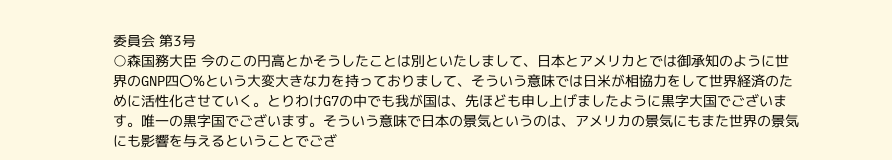委員会 第3号
○森国務大臣 今のこの円高とかそうしたことは別といたしまして、日本とアメリカとでは御承知のように世界のGNP四〇%という大変大きな力を持っておりまして、そういう意味では日米が相協力をして世界経済のために活性化させていく。とりわけG7の中でも我が国は、先ほども申し上げましたように黒字大国でございます。唯一の黒字国でございます。そういう意味で日本の景気というのは、アメリカの景気にもまた世界の景気にも影響を与えるということでござ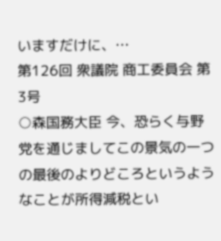いますだけに、…
第126回 衆議院 商工委員会 第3号
○森国務大臣 今、恐らく与野党を通じましてこの景気の一つの最後のよりどころというようなことが所得減税とい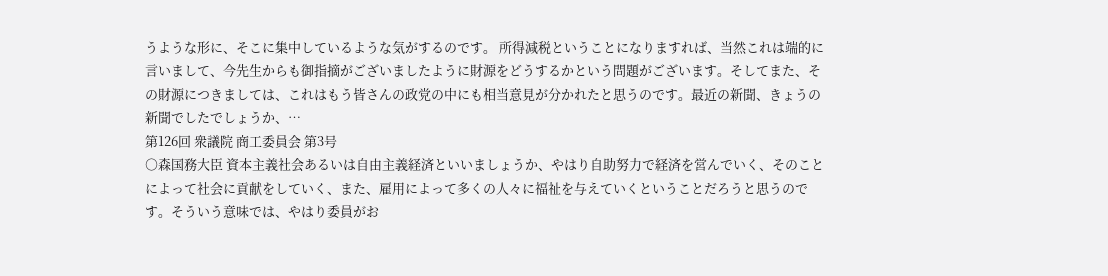うような形に、そこに集中しているような気がするのです。 所得減税ということになりますれば、当然これは端的に言いまして、今先生からも御指摘がございましたように財源をどうするかという問題がございます。そしてまた、その財源につきましては、これはもう皆さんの政党の中にも相当意見が分かれたと思うのです。最近の新聞、きょうの新聞でしたでしょうか、…
第126回 衆議院 商工委員会 第3号
○森国務大臣 資本主義社会あるいは自由主義経済といいましょうか、やはり自助努力で経済を営んでいく、そのことによって社会に貢献をしていく、また、雇用によって多くの人々に福祉を与えていくということだろうと思うのです。そういう意味では、やはり委員がお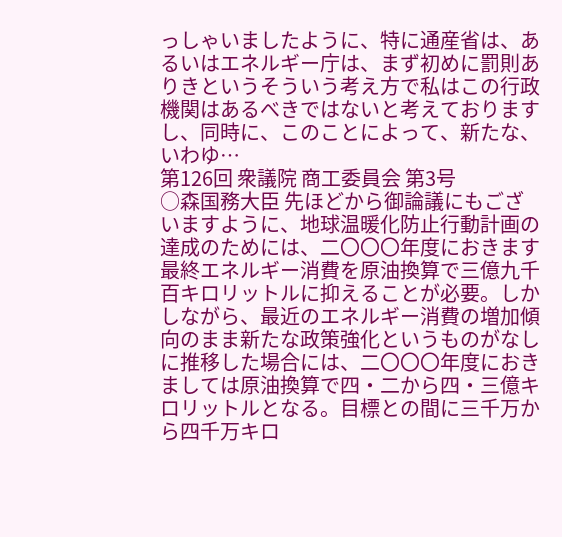っしゃいましたように、特に通産省は、あるいはエネルギー庁は、まず初めに罰則ありきというそういう考え方で私はこの行政機関はあるべきではないと考えておりますし、同時に、このことによって、新たな、いわゆ…
第126回 衆議院 商工委員会 第3号
○森国務大臣 先ほどから御論議にもございますように、地球温暖化防止行動計画の達成のためには、二〇〇〇年度におきます最終エネルギー消費を原油換算で三億九千百キロリットルに抑えることが必要。しかしながら、最近のエネルギー消費の増加傾向のまま新たな政策強化というものがなしに推移した場合には、二〇〇〇年度におきましては原油換算で四・二から四・三億キロリットルとなる。目標との間に三千万から四千万キロ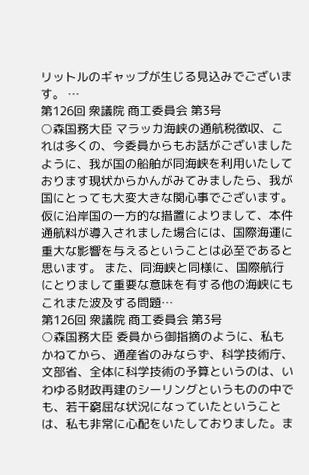リットルのギャップが生じる見込みでございます。 …
第126回 衆議院 商工委員会 第3号
○森国務大臣 マラッカ海峡の通航税徴収、これは多くの、今委員からもお話がございましたように、我が国の船舶が同海峡を利用いたしております現状からかんがみてみましたら、我が国にとっても大変大きな関心事でございます。仮に沿岸国の一方的な措置によりまして、本件通航料が導入されました場合には、国際海運に重大な影響を与えるということは必至であると思います。 また、同海峡と同様に、国際航行にとりまして重要な意味を有する他の海峡にもこれまた波及する問題…
第126回 衆議院 商工委員会 第3号
○森国務大臣 委員から御指摘のように、私もかねてから、通産省のみならず、科学技術庁、文部省、全体に科学技術の予算というのは、いわゆる財政再建のシーリングというものの中でも、若干窮屈な状況になっていたということは、私も非常に心配をいたしておりました。ま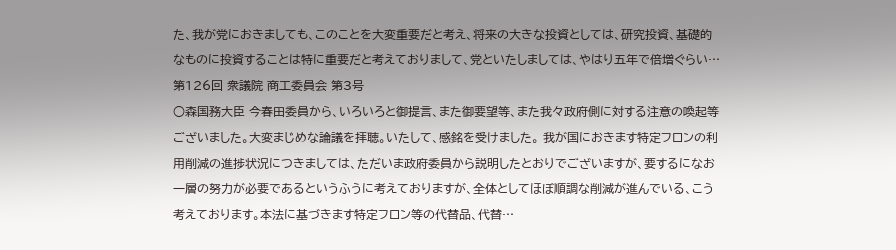た、我が党におきましても、このことを大変重要だと考え、将来の大きな投資としては、研究投資、基礎的なものに投資することは特に重要だと考えておりまして、党といたしましては、やはり五年で倍増ぐらい…
第126回 衆議院 商工委員会 第3号
○森国務大臣 今春田委員から、いろいろと御提言、また御要望等、また我々政府側に対する注意の喚起等ございました。大変まじめな論議を拝聴。いたして、感銘を受けました。 我が国におきます特定フロンの利用削減の進捗状況につきましては、ただいま政府委員から説明したとおりでございますが、要するになお一層の努力が必要であるというふうに考えておりますが、全体としてほぼ順調な削減が進んでいる、こう考えております。本法に基づきます特定フロン等の代替品、代替…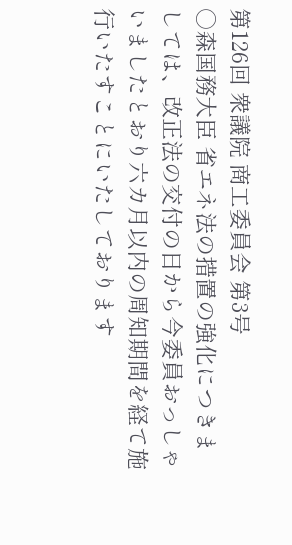第126回 衆議院 商工委員会 第3号
○森国務大臣 省エネ法の措置の強化につきましては、改正法の交付の日から今委員おっしゃいましたとおり六カ月以内の周知期間を経て施行いたすことにいたしております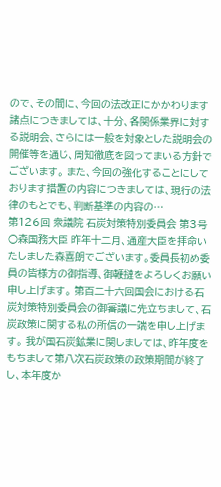ので、その間に、今回の法改正にかかわります諸点につきましては、十分、各関係業界に対する説明会、さらには一般を対象とした説明会の開催等を通じ、周知徹底を図ってまいる方針でございます。 また、今回の強化することにしております措置の内容につきましては、現行の法律のもとでも、判断基準の内容の…
第126回 衆議院 石炭対策特別委員会 第3号
○森国務大臣 昨年十二月、通産大臣を拝命いたしました森喜朗でございます。委員長初め委員の皆様方の御指導、御鞭撻をよろしくお願い申し上げます。 第百二十六回国会における石炭対策特別委員会の御審議に先立ちまして、石炭政策に関する私の所信の一端を申し上げます。 我が国石炭鉱業に関しましては、昨年度をもちまして第八次石炭政策の政策期間が終了し、本年度か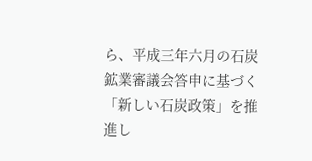ら、平成三年六月の石炭鉱業審議会答申に基づく「新しい石炭政策」を推進し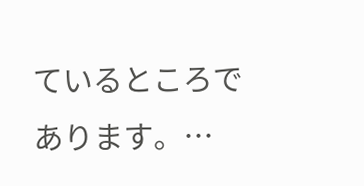ているところであります。…